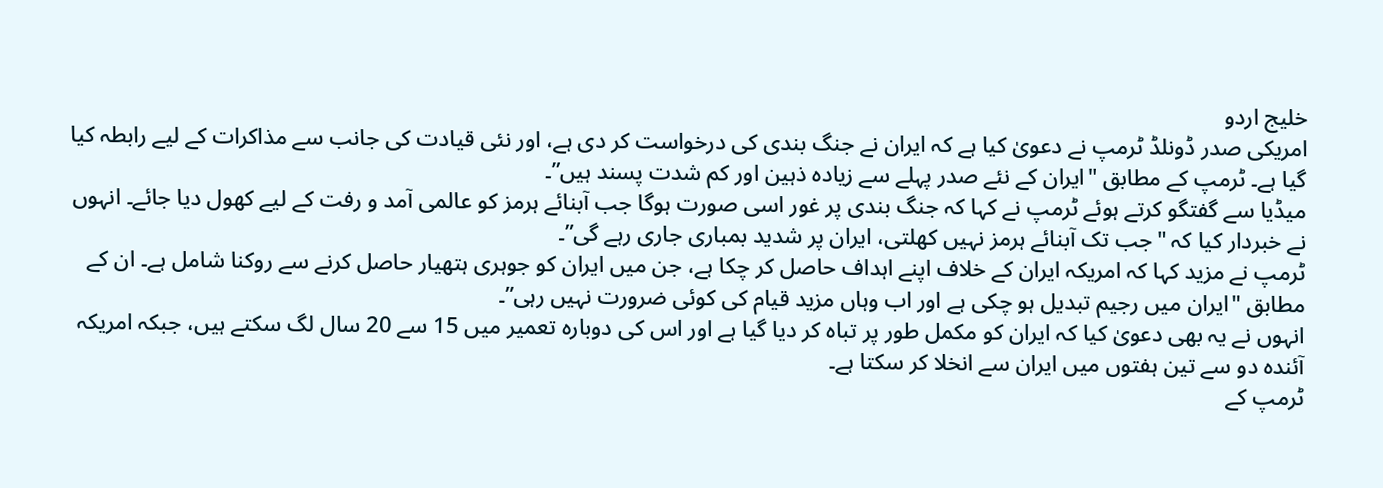خلیج اردو
امریکی صدر ڈونلڈ ٹرمپ نے دعویٰ کیا ہے کہ ایران نے جنگ بندی کی درخواست کر دی ہے، اور نئی قیادت کی جانب سے مذاکرات کے لیے رابطہ کیا گیا ہے۔ ٹرمپ کے مطابق "ایران کے نئے صدر پہلے سے زیادہ ذہین اور کم شدت پسند ہیں”۔
میڈیا سے گفتگو کرتے ہوئے ٹرمپ نے کہا کہ جنگ بندی پر غور اسی صورت ہوگا جب آبنائے ہرمز کو عالمی آمد و رفت کے لیے کھول دیا جائے۔ انہوں نے خبردار کیا کہ "جب تک آبنائے ہرمز نہیں کھلتی، ایران پر شدید بمباری جاری رہے گی”۔
ٹرمپ نے مزید کہا کہ امریکہ ایران کے خلاف اپنے اہداف حاصل کر چکا ہے، جن میں ایران کو جوہری ہتھیار حاصل کرنے سے روکنا شامل ہے۔ ان کے مطابق "ایران میں رجیم تبدیل ہو چکی ہے اور اب وہاں مزید قیام کی کوئی ضرورت نہیں رہی”۔
انہوں نے یہ بھی دعویٰ کیا کہ ایران کو مکمل طور پر تباہ کر دیا گیا ہے اور اس کی دوبارہ تعمیر میں 15 سے 20 سال لگ سکتے ہیں، جبکہ امریکہ آئندہ دو سے تین ہفتوں میں ایران سے انخلا کر سکتا ہے۔
ٹرمپ کے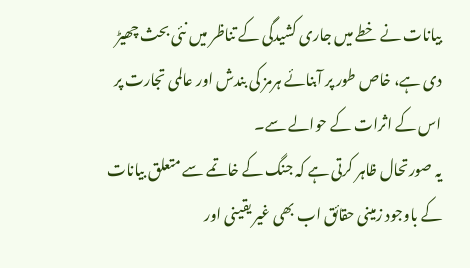بیانات نے خطے میں جاری کشیدگی کے تناظر میں نئی بحث چھیڑ دی ہے، خاص طور پر آبنائے ہرمز کی بندش اور عالمی تجارت پر اس کے اثرات کے حوالے سے۔
یہ صورتحال ظاہر کرتی ہے کہ جنگ کے خاتمے سے متعلق بیانات کے باوجود زمینی حقائق اب بھی غیر یقینی اور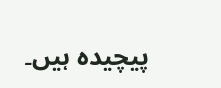پیچیدہ ہیں۔